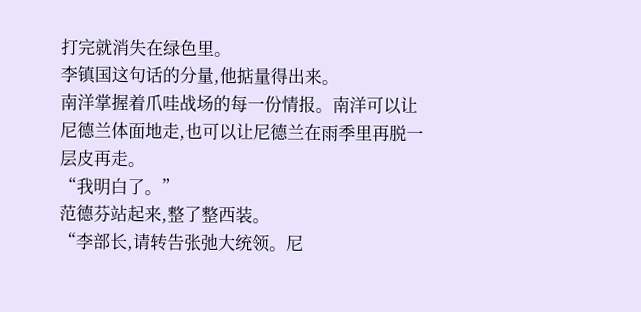打完就消失在绿色里。
李镇国这句话的分量,他掂量得出来。
南洋掌握着爪哇战场的每一份情报。南洋可以让尼德兰体面地走,也可以让尼德兰在雨季里再脱一层皮再走。
“我明白了。”
范德芬站起来,整了整西装。
“李部长,请转告张弛大统领。尼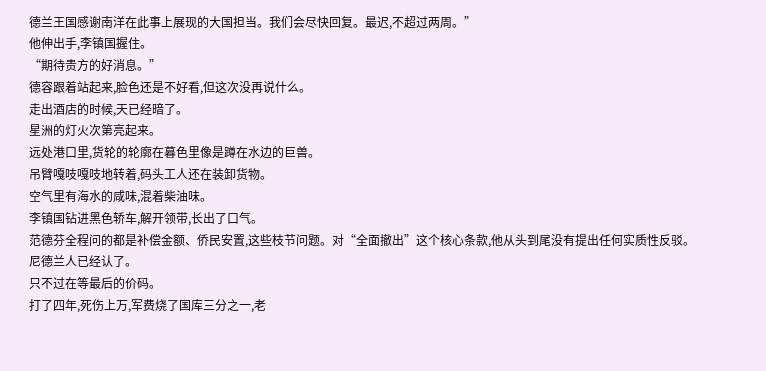德兰王国感谢南洋在此事上展现的大国担当。我们会尽快回复。最迟,不超过两周。”
他伸出手,李镇国握住。
“期待贵方的好消息。”
德容跟着站起来,脸色还是不好看,但这次没再说什么。
走出酒店的时候,天已经暗了。
星洲的灯火次第亮起来。
远处港口里,货轮的轮廓在暮色里像是蹲在水边的巨兽。
吊臂嘎吱嘎吱地转着,码头工人还在装卸货物。
空气里有海水的咸味,混着柴油味。
李镇国钻进黑色轿车,解开领带,长出了口气。
范德芬全程问的都是补偿金额、侨民安置,这些枝节问题。对“全面撤出”这个核心条款,他从头到尾没有提出任何实质性反驳。
尼德兰人已经认了。
只不过在等最后的价码。
打了四年,死伤上万,军费烧了国库三分之一,老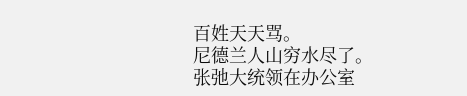百姓天天骂。
尼德兰人山穷水尽了。
张弛大统领在办公室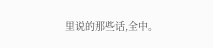里说的那些话,全中。